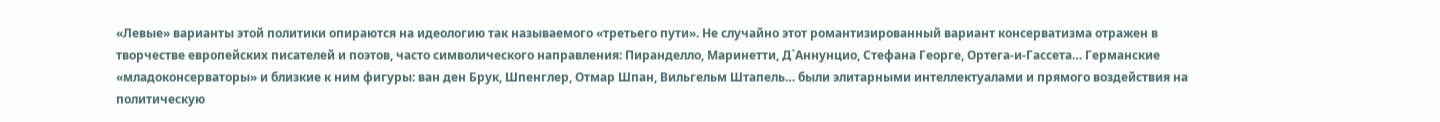«Левые» варианты этой политики опираются на идеологию так называемого «третьего пути». Не случайно этот романтизированный вариант консерватизма отражен в творчестве европейских писателей и поэтов, часто символического направления: Пиранделло, Маринетти, Д`Аннунцио, Стефана Георге, Ортега-и-Гассета… Германские «младоконсерваторы» и близкие к ним фигуры: ван ден Брук, Шпенглер, Отмар Шпан, Вильгельм Штапель… были элитарными интеллектуалами и прямого воздействия на политическую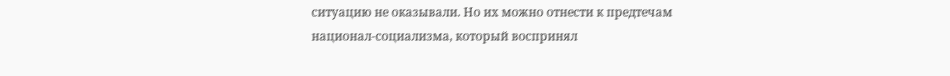ситуацию не оказывали. Но их можно отнести к предтечам национал-социализма, который воспринял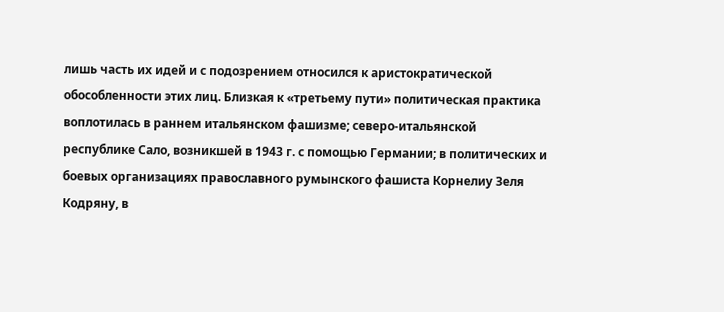лишь часть их идей и с подозрением относился к аристократической обособленности этих лиц. Близкая к «третьему пути» политическая практика воплотилась в раннем итальянском фашизме; северо-итальянской республике Сало, возникшей в 1943 г. с помощью Германии; в политических и боевых организациях православного румынского фашиста Корнелиу Зеля Кодряну, в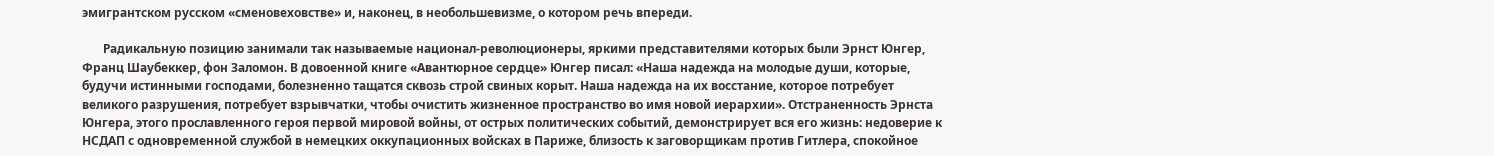эмигрантском русском «сменовеховстве» и, наконец, в необольшевизме, о котором речь впереди.

       Радикальную позицию занимали так называемые национал-революционеры, яркими представителями которых были Эрнст Юнгер, Франц Шаубеккер, фон Заломон. В довоенной книге «Авантюрное сердце» Юнгер писал: «Наша надежда на молодые души, которые, будучи истинными господами, болезненно тащатся сквозь строй свиных корыт. Наша надежда на их восстание, которое потребует великого разрушения, потребует взрывчатки, чтобы очистить жизненное пространство во имя новой иерархии». Отстраненность Эрнста Юнгера, этого прославленного героя первой мировой войны, от острых политических событий, демонстрирует вся его жизнь: недоверие к НСДАП с одновременной службой в немецких оккупационных войсках в Париже, близость к заговорщикам против Гитлера, спокойное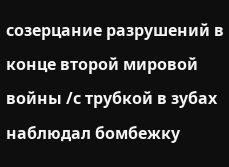созерцание разрушений в конце второй мировой войны /с трубкой в зубах наблюдал бомбежку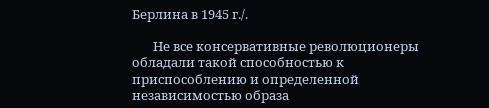Берлина в 1945 г./.

       Не все консервативные революционеры обладали такой способностью к приспособлению и определенной независимостью образа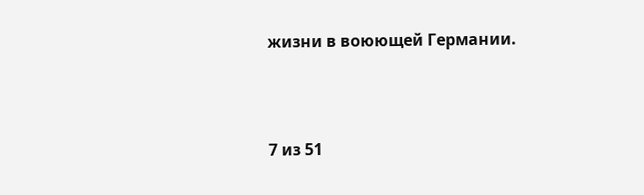жизни в воюющей Германии.



7 из 51